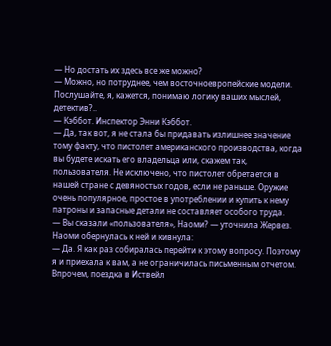— Но достать их здесь все же можно?
— Можно, но потруднее, чем восточноевропейские модели. Послушайте, я, кажется, понимаю логику ваших мыслей, детектив?..
— Кэббот. Инспектор Энни Кэббот.
— Да, так вот, я не стала бы придавать излишнее значение тому факту, что пистолет американского производства, когда вы будете искать его владельца или, скажем так, пользователя. Не исключено, что пистолет обретается в нашей стране с девяностых годов, если не раньше. Оружие очень популярное, простое в употреблении и купить к нему патроны и запасные детали не составляет особого труда.
— Вы сказали «пользователя», Наоми? — уточнила Жервез.
Наоми обернулась к ней и кивнула:
— Да. Я как раз собиралась перейти к этому вопросу. Поэтому я и приехала к вам, а не ограничилась письменным отчетом. Впрочем, поездка в Иствейл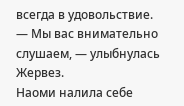всегда в удовольствие.
— Мы вас внимательно слушаем, — улыбнулась Жервез.
Наоми налила себе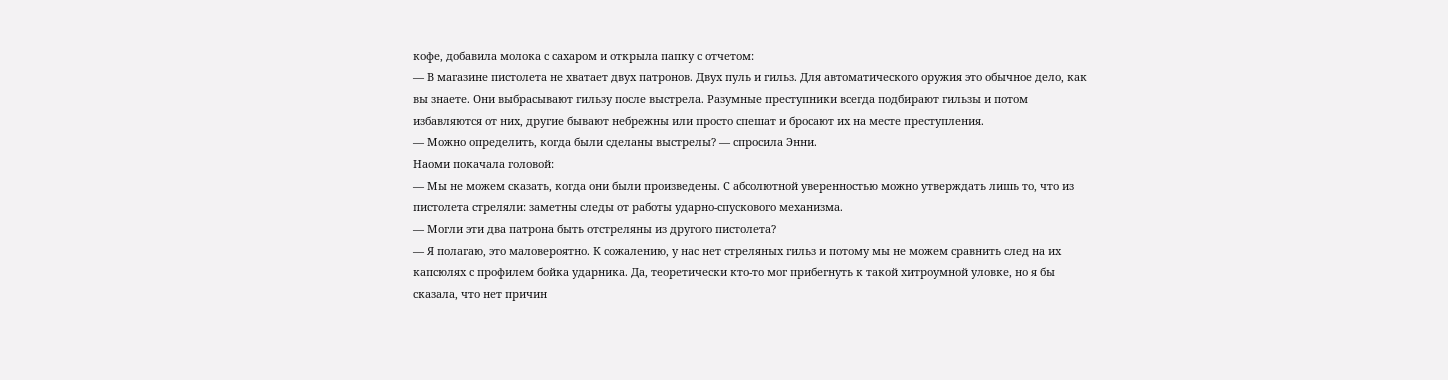кофе, добавила молока с сахаром и открыла папку с отчетом:
— В магазине пистолета не хватает двух патронов. Двух пуль и гильз. Для автоматического оружия это обычное дело, как вы знаете. Они выбрасывают гильзу после выстрела. Разумные преступники всегда подбирают гильзы и потом избавляются от них, другие бывают небрежны или просто спешат и бросают их на месте преступления.
— Можно определить, когда были сделаны выстрелы? — спросила Энни.
Наоми покачала головой:
— Мы не можем сказать, когда они были произведены. С абсолютной уверенностью можно утверждать лишь то, что из пистолета стреляли: заметны следы от работы ударно-спускового механизма.
— Могли эти два патрона быть отстреляны из другого пистолета?
— Я полагаю, это маловероятно. К сожалению, у нас нет стреляных гильз и потому мы не можем сравнить след на их капсюлях с профилем бойка ударника. Да, теоретически кто-то мог прибегнуть к такой хитроумной уловке, но я бы сказала, что нет причин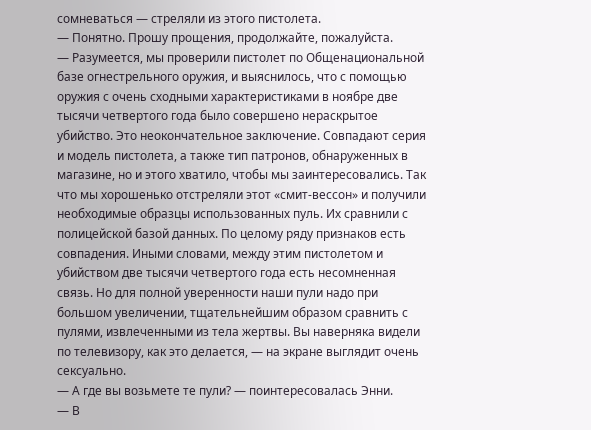сомневаться — стреляли из этого пистолета.
— Понятно. Прошу прощения, продолжайте, пожалуйста.
— Разумеется, мы проверили пистолет по Общенациональной базе огнестрельного оружия, и выяснилось, что с помощью оружия с очень сходными характеристиками в ноябре две тысячи четвертого года было совершено нераскрытое убийство. Это неокончательное заключение. Совпадают серия и модель пистолета, а также тип патронов, обнаруженных в магазине, но и этого хватило, чтобы мы заинтересовались. Так что мы хорошенько отстреляли этот «смит-вессон» и получили необходимые образцы использованных пуль. Их сравнили с полицейской базой данных. По целому ряду признаков есть совпадения. Иными словами, между этим пистолетом и убийством две тысячи четвертого года есть несомненная связь. Но для полной уверенности наши пули надо при большом увеличении, тщательнейшим образом сравнить с пулями, извлеченными из тела жертвы. Вы наверняка видели по телевизору, как это делается, — на экране выглядит очень сексуально.
— А где вы возьмете те пули? — поинтересовалась Энни.
— В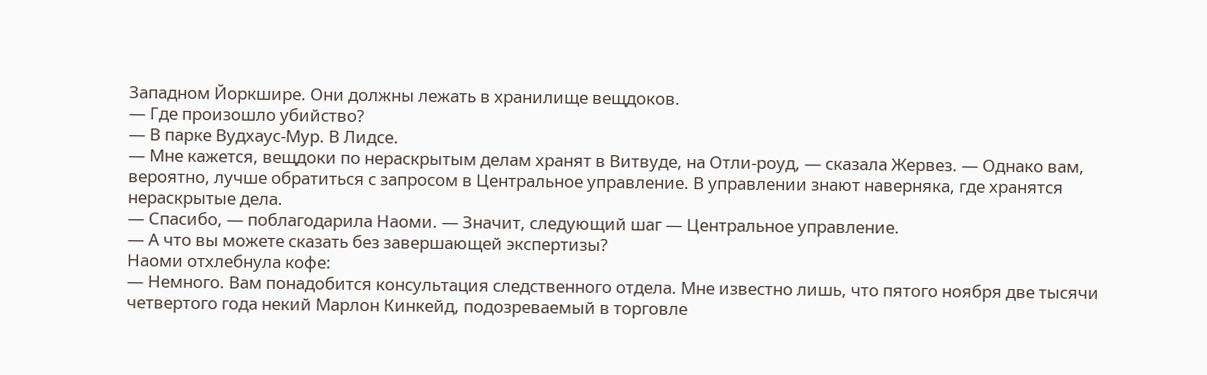Западном Йоркшире. Они должны лежать в хранилище вещдоков.
— Где произошло убийство?
— В парке Вудхаус-Мур. В Лидсе.
— Мне кажется, вещдоки по нераскрытым делам хранят в Витвуде, на Отли-роуд, — сказала Жервез. — Однако вам, вероятно, лучше обратиться с запросом в Центральное управление. В управлении знают наверняка, где хранятся нераскрытые дела.
— Спасибо, — поблагодарила Наоми. — Значит, следующий шаг — Центральное управление.
— А что вы можете сказать без завершающей экспертизы?
Наоми отхлебнула кофе:
— Немного. Вам понадобится консультация следственного отдела. Мне известно лишь, что пятого ноября две тысячи четвертого года некий Марлон Кинкейд, подозреваемый в торговле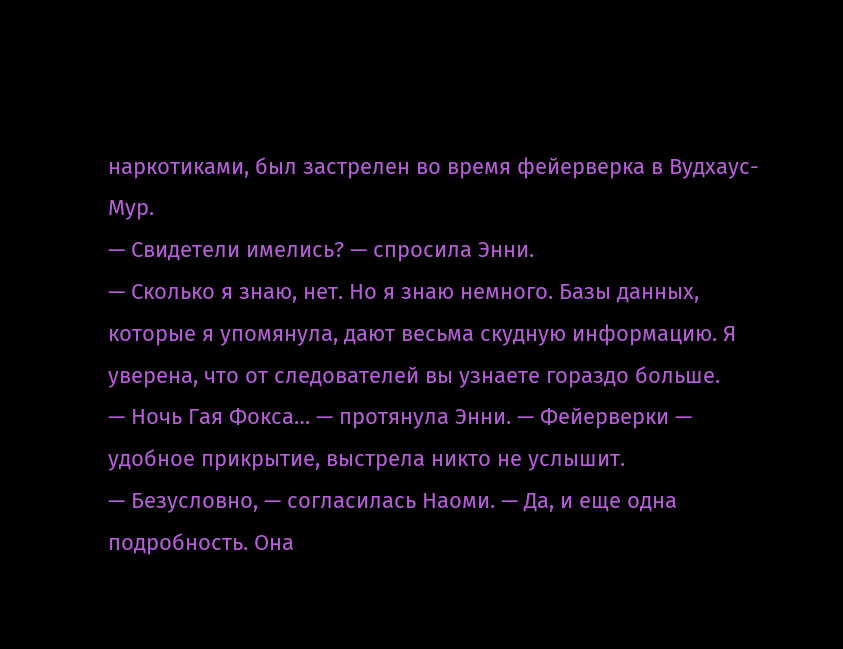наркотиками, был застрелен во время фейерверка в Вудхаус-Мур.
— Свидетели имелись? — спросила Энни.
— Сколько я знаю, нет. Но я знаю немного. Базы данных, которые я упомянула, дают весьма скудную информацию. Я уверена, что от следователей вы узнаете гораздо больше.
— Ночь Гая Фокса… — протянула Энни. — Фейерверки — удобное прикрытие, выстрела никто не услышит.
— Безусловно, — согласилась Наоми. — Да, и еще одна подробность. Она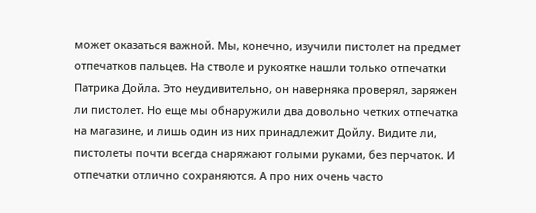может оказаться важной. Мы, конечно, изучили пистолет на предмет отпечатков пальцев. На стволе и рукоятке нашли только отпечатки Патрика Дойла. Это неудивительно, он наверняка проверял, заряжен ли пистолет. Но еще мы обнаружили два довольно четких отпечатка на магазине, и лишь один из них принадлежит Дойлу. Видите ли, пистолеты почти всегда снаряжают голыми руками, без перчаток. И отпечатки отлично сохраняются. А про них очень часто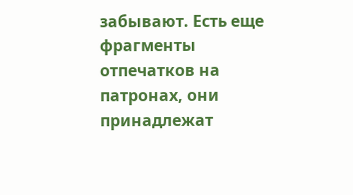забывают. Есть еще фрагменты отпечатков на патронах, они принадлежат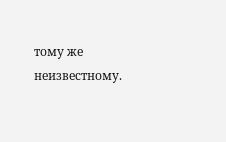тому же неизвестному.